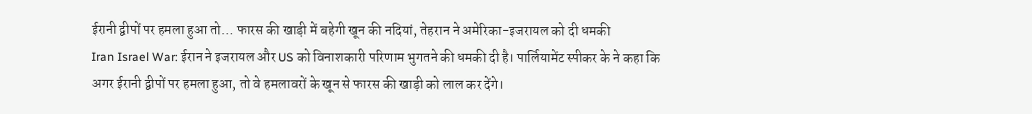ईरानी द्वीपों पर हमला हुआ तो… फारस की खाड़ी में बहेगी खून की नदियां, तेहरान ने अमेरिका-इजरायल को दी धमकी
Iran Israel War: ईरान ने इजरायल और US को विनाशकारी परिणाम भुगतने की धमकी दी है। पार्लियामेंट स्पीकर के ने कहा कि अगर ईरानी द्वीपों पर हमला हुआ, तो वे हमलावरों के खून से फारस की खाड़ी को लाल कर देंगे।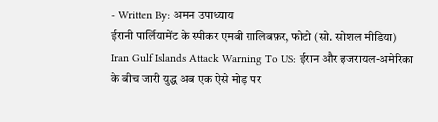- Written By: अमन उपाध्याय
ईरानी पार्लियामेंट के स्पीकर एमबी ग़ालिबफ़र, फोटो (सो. सोशल मीडिया)
Iran Gulf Islands Attack Warning To US: ईरान और इजरायल-अमेरिका के बीच जारी युद्ध अब एक ऐसे मोड़ पर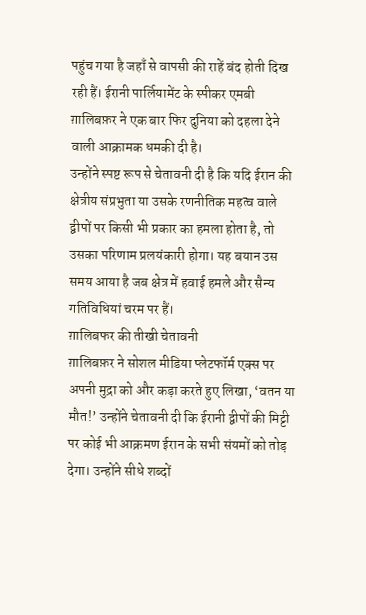पहुंच गया है जहाँ से वापसी की राहें बंद होती दिख रही हैं। ईरानी पार्लियामेंट के स्पीकर एमबी ग़ालिबफ़र ने एक बार फिर दुनिया को दहला देने वाली आक्रामक धमकी दी है।
उन्होंने स्पष्ट रूप से चेतावनी दी है कि यदि ईरान की क्षेत्रीय संप्रभुता या उसके रणनीतिक महत्व वाले द्वीपों पर किसी भी प्रकार का हमला होता है, तो उसका परिणाम प्रलयंकारी होगा। यह बयान उस समय आया है जब क्षेत्र में हवाई हमले और सैन्य गतिविधियां चरम पर हैं।
ग़ालिबफर की तीखी चेतावनी
ग़ालिबफ़र ने सोशल मीडिया प्लेटफॉर्म एक्स पर अपनी मुद्रा को और कड़ा करते हुए लिखा, ‘वतन या मौत!’ उन्होंने चेतावनी दी कि ईरानी द्वीपों की मिट्टी पर कोई भी आक्रमण ईरान के सभी संयमों को तोड़ देगा। उन्होंने सीधे शब्दों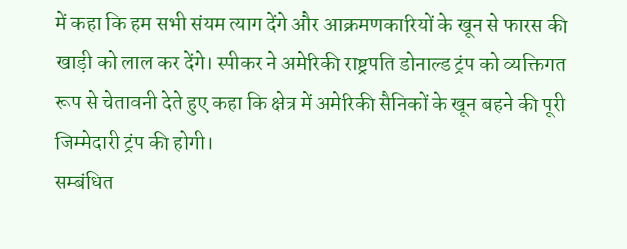में कहा कि हम सभी संयम त्याग देंगे और आक्रमणकारियों के खून से फारस की खाड़ी को लाल कर देंगे। स्पीकर ने अमेरिकी राष्ट्रपति डोनाल्ड ट्रंप को व्यक्तिगत रूप से चेतावनी देते हुए कहा कि क्षेत्र में अमेरिकी सैनिकों के खून बहने की पूरी जिम्मेदारी ट्रंप की होगी।
सम्बंधित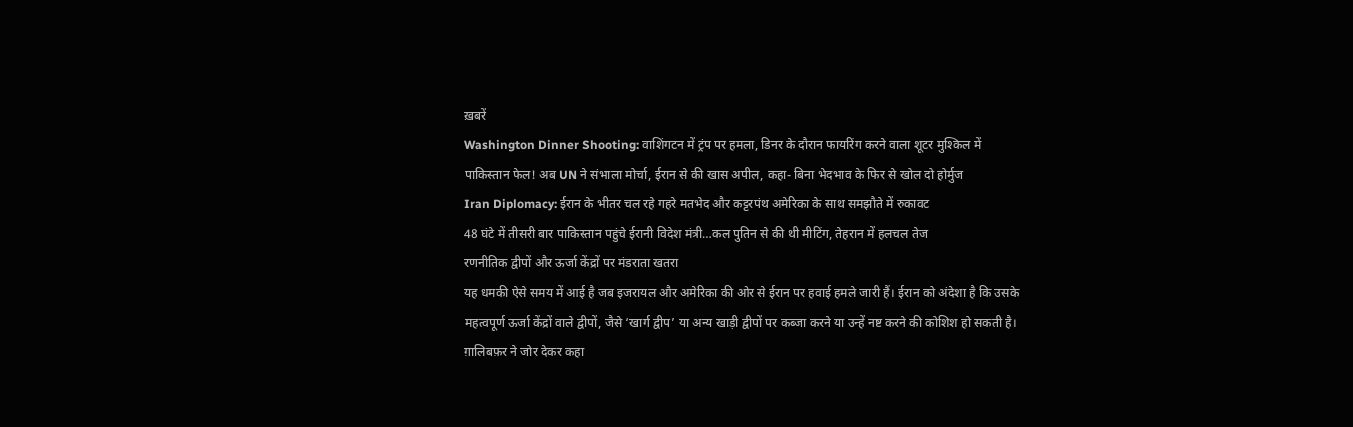ख़बरें
Washington Dinner Shooting: वाशिंगटन में ट्रंप पर हमला, डिनर के दौरान फायरिंग करने वाला शूटर मुश्किल में
पाकिस्तान फेल! अब UN ने संभाला मोर्चा, ईरान से की खास अपील, कहा- बिना भेदभाव के फिर से खोल दो होर्मुज
Iran Diplomacy: ईरान के भीतर चल रहे गहरे मतभेद और कट्टरपंथ अमेरिका के साथ समझौते में रुकावट
48 घंटे में तीसरी बार पाकिस्तान पहुंचे ईरानी विदेश मंत्री…कल पुतिन से की थी मीटिंग, तेहरान में हलचल तेज
रणनीतिक द्वीपों और ऊर्जा केंद्रों पर मंडराता खतरा
यह धमकी ऐसे समय में आई है जब इजरायल और अमेरिका की ओर से ईरान पर हवाई हमले जारी हैं। ईरान को अंदेशा है कि उसके महत्वपूर्ण ऊर्जा केंद्रों वाले द्वीपों, जैसे ‘खार्ग द्वीप’ या अन्य खाड़ी द्वीपों पर कब्जा करने या उन्हें नष्ट करने की कोशिश हो सकती है। ग़ालिबफ़र ने जोर देकर कहा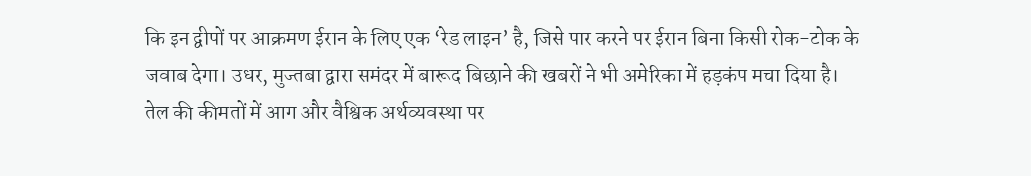कि इन द्वीपों पर आक्रमण ईरान के लिए एक ‘रेड लाइन’ है, जिसे पार करने पर ईरान बिना किसी रोक-टोक के जवाब देगा। उधर, मुज्तबा द्वारा समंदर में बारूद बिछाने की खबरों ने भी अमेरिका में हड़कंप मचा दिया है।
तेल की कीमतों में आग और वैश्विक अर्थव्यवस्था पर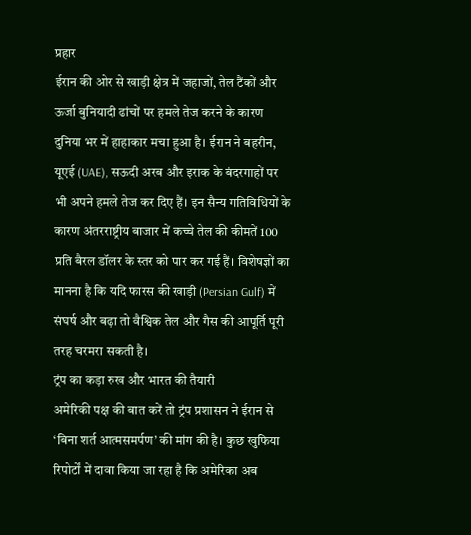प्रहार
ईरान की ओर से खाड़ी क्षेत्र में जहाजों, तेल टैंकों और ऊर्जा बुनियादी ढांचों पर हमले तेज करने के कारण दुनिया भर में हाहाकार मचा हुआ है। ईरान ने बहरीन, यूएई (UAE), सऊदी अरब और इराक के बंदरगाहों पर भी अपने हमले तेज कर दिए हैं। इन सैन्य गतिविधियों के कारण अंतरराष्ट्रीय बाजार में कच्चे तेल की कीमतें 100 प्रति बैरल डॉलर के स्तर को पार कर गई हैं। विशेषज्ञों का मानना है कि यदि फारस की खाड़ी (Persian Gulf) में संघर्ष और बढ़ा तो वैश्विक तेल और गैस की आपूर्ति पूरी तरह चरमरा सकती है।
ट्रंप का कड़ा रुख और भारत की तैयारी
अमेरिकी पक्ष की बात करें तो ट्रंप प्रशासन ने ईरान से ‘बिना शर्त आत्मसमर्पण’ की मांग की है। कुछ खुफिया रिपोर्टों में दावा किया जा रहा है कि अमेरिका अब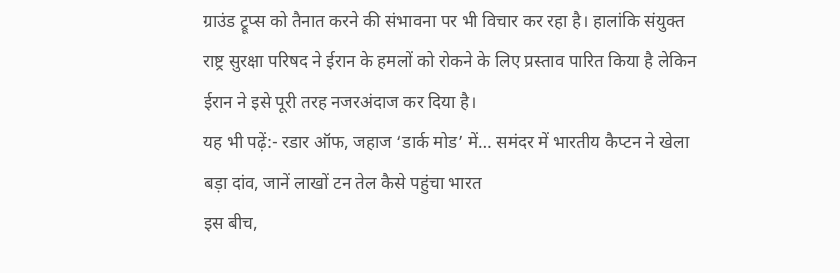ग्राउंड ट्रूप्स को तैनात करने की संभावना पर भी विचार कर रहा है। हालांकि संयुक्त राष्ट्र सुरक्षा परिषद ने ईरान के हमलों को रोकने के लिए प्रस्ताव पारित किया है लेकिन ईरान ने इसे पूरी तरह नजरअंदाज कर दिया है।
यह भी पढ़ें:- रडार ऑफ, जहाज ‘डार्क मोड’ में… समंदर में भारतीय कैप्टन ने खेला बड़ा दांव, जानें लाखों टन तेल कैसे पहुंचा भारत
इस बीच,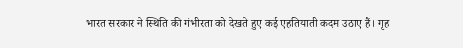भारत सरकार ने स्थिति की गंभीरता को देखते हुए कई एहतियाती कदम उठाए हैं। गृह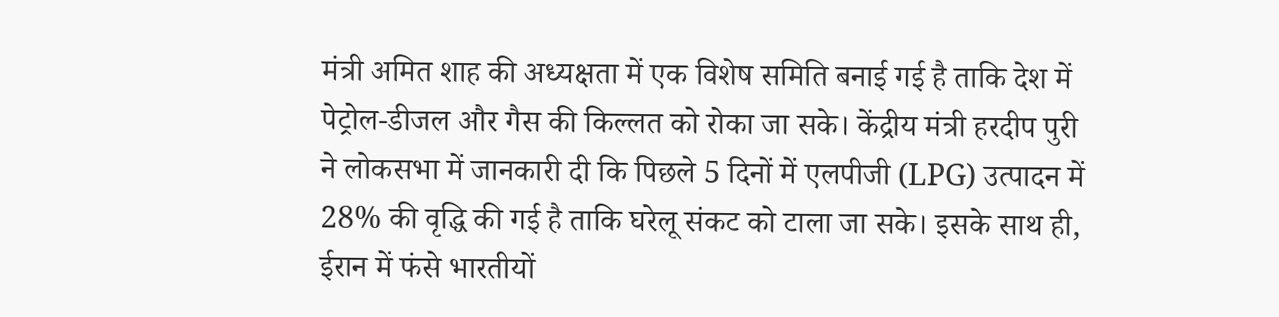मंत्री अमित शाह की अध्यक्षता में एक विशेष समिति बनाई गई है ताकि देश में पेट्रोल-डीजल और गैस की किल्लत को रोका जा सके। केंद्रीय मंत्री हरदीप पुरी ने लोकसभा में जानकारी दी कि पिछले 5 दिनों में एलपीजी (LPG) उत्पादन में 28% की वृद्धि की गई है ताकि घरेलू संकट को टाला जा सके। इसके साथ ही, ईरान में फंसे भारतीयों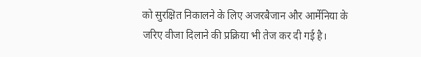को सुरक्षित निकालने के लिए अजरबैजान और आर्मेनिया के जरिए वीजा दिलाने की प्रक्रिया भी तेज कर दी गई है।